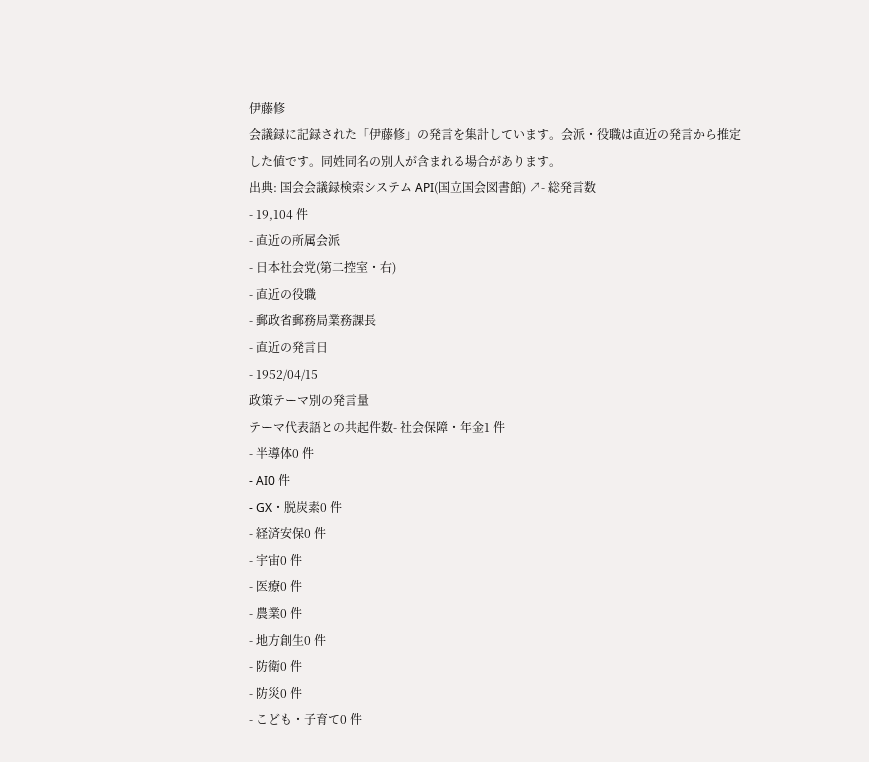伊藤修
会議録に記録された「伊藤修」の発言を集計しています。会派・役職は直近の発言から推定した値です。同姓同名の別人が含まれる場合があります。
出典: 国会会議録検索システム API(国立国会図書館) ↗- 総発言数
- 19,104 件
- 直近の所属会派
- 日本社会党(第二控室・右)
- 直近の役職
- 郵政省郵務局業務課長
- 直近の発言日
- 1952/04/15
政策テーマ別の発言量
テーマ代表語との共起件数- 社会保障・年金1 件
- 半導体0 件
- AI0 件
- GX・脱炭素0 件
- 経済安保0 件
- 宇宙0 件
- 医療0 件
- 農業0 件
- 地方創生0 件
- 防衛0 件
- 防災0 件
- こども・子育て0 件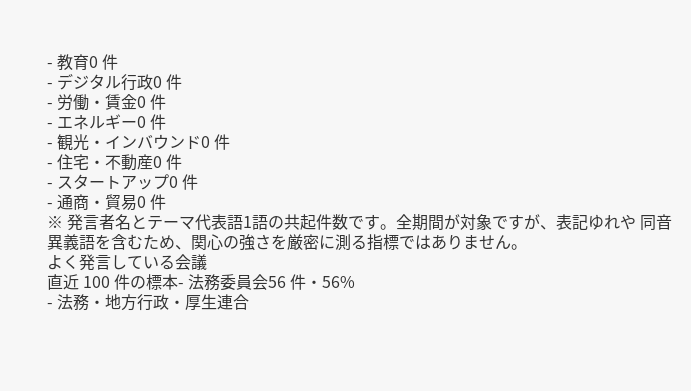- 教育0 件
- デジタル行政0 件
- 労働・賃金0 件
- エネルギー0 件
- 観光・インバウンド0 件
- 住宅・不動産0 件
- スタートアップ0 件
- 通商・貿易0 件
※ 発言者名とテーマ代表語1語の共起件数です。全期間が対象ですが、表記ゆれや 同音異義語を含むため、関心の強さを厳密に測る指標ではありません。
よく発言している会議
直近 100 件の標本- 法務委員会56 件・56%
- 法務・地方行政・厚生連合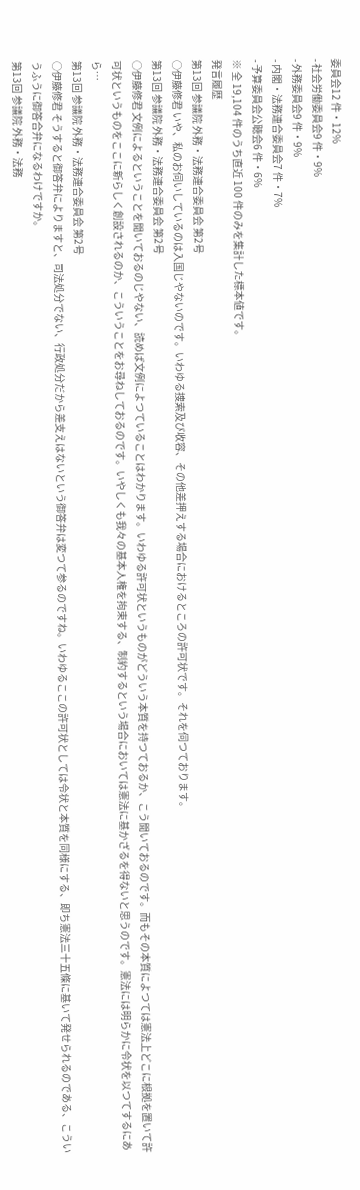委員会12 件・12%
- 社会労働委員会9 件・9%
- 外務委員会9 件・9%
- 内閣・法務連合委員会7 件・7%
- 予算委員会公聴会6 件・6%
※ 全 19,104 件のうち直近 100 件のみを集計した標本値です。
発言履歴
第13回 参議院 外務・法務連合委員会 第2号
○伊藤修君 いや、私のお伺いしているのは入国じやないのです。いわゆる捜索及び收容、その他差押えする場合におけるところの許可状です。それを伺つております。
第13回 参議院 外務・法務連合委員会 第2号
○伊藤修君 文例によるということを聞いておるのじやない、読めば文例によつていることはわかります。いわゆる許可状というものがどういう本質を持つておるか、こう聞いておるのです。而もその本質によつては憲法上どこに根拠を置いて許可状というものをここに新らしく創設されるのか、こういうことをお尋ねしておるのです。いやしくも我々の基本人権を拘束する、制約するという場合においては憲法に基かざるを得ないと思うのです。憲法には明らかに令状を以つてするにあら…
第13回 参議院 外務・法務連合委員会 第2号
○伊藤修君 そうすると御答弁によりますと、司法処分でない、行政処分だから差支えはないという御答弁は変つて参るのですね。いわゆるここの許可状としては令状と本質を同様にする、即ち憲法三十五條に基いて発せられるのである、こういうふうに御答合弁になるわけですか。
第13回 参議院 外務・法務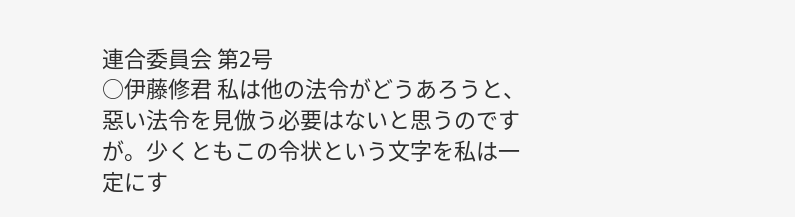連合委員会 第2号
○伊藤修君 私は他の法令がどうあろうと、惡い法令を見倣う必要はないと思うのですが。少くともこの令状という文字を私は一定にす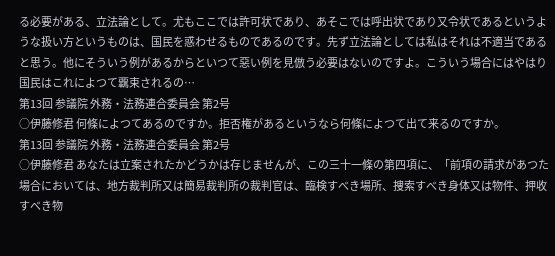る必要がある、立法論として。尤もここでは許可状であり、あそこでは呼出状であり又令状であるというような扱い方というものは、国民を惑わせるものであるのです。先ず立法論としては私はそれは不適当であると思う。他にそういう例があるからといつて惡い例を見倣う必要はないのですよ。こういう場合にはやはり国民はこれによつて覊束されるの…
第13回 参議院 外務・法務連合委員会 第2号
○伊藤修君 何條によつてあるのですか。拒否権があるというなら何條によつて出て来るのですか。
第13回 参議院 外務・法務連合委員会 第2号
○伊藤修君 あなたは立案されたかどうかは存じませんが、この三十一條の第四項に、「前項の請求があつた場合においては、地方裁判所又は簡易裁判所の裁判官は、臨検すべき場所、捜索すべき身体又は物件、押收すべき物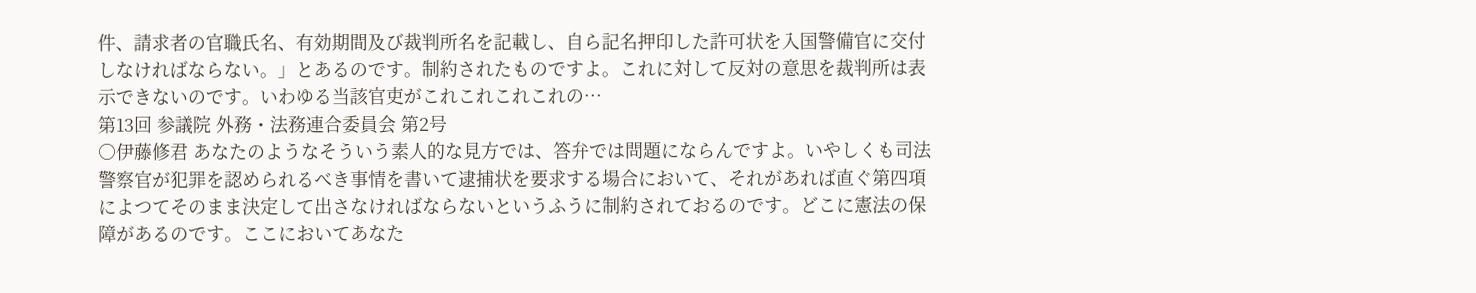件、請求者の官職氏名、有効期間及び裁判所名を記載し、自ら記名押印した許可状を入国警備官に交付しなければならない。」とあるのです。制約されたものですよ。これに対して反対の意思を裁判所は表示できないのです。いわゆる当該官吏がこれこれこれこれの…
第13回 参議院 外務・法務連合委員会 第2号
○伊藤修君 あなたのようなそういう素人的な見方では、答弁では問題にならんですよ。いやしくも司法警察官が犯罪を認められるべき事情を書いて逮捕状を要求する場合において、それがあれば直ぐ第四項によつてそのまま決定して出さなければならないというふうに制約されておるのです。どこに憲法の保障があるのです。ここにおいてあなた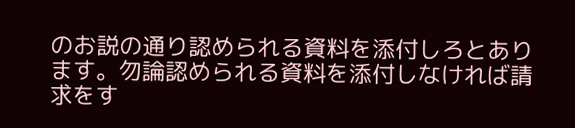のお説の通り認められる資料を添付しろとあります。勿論認められる資料を添付しなければ請求をす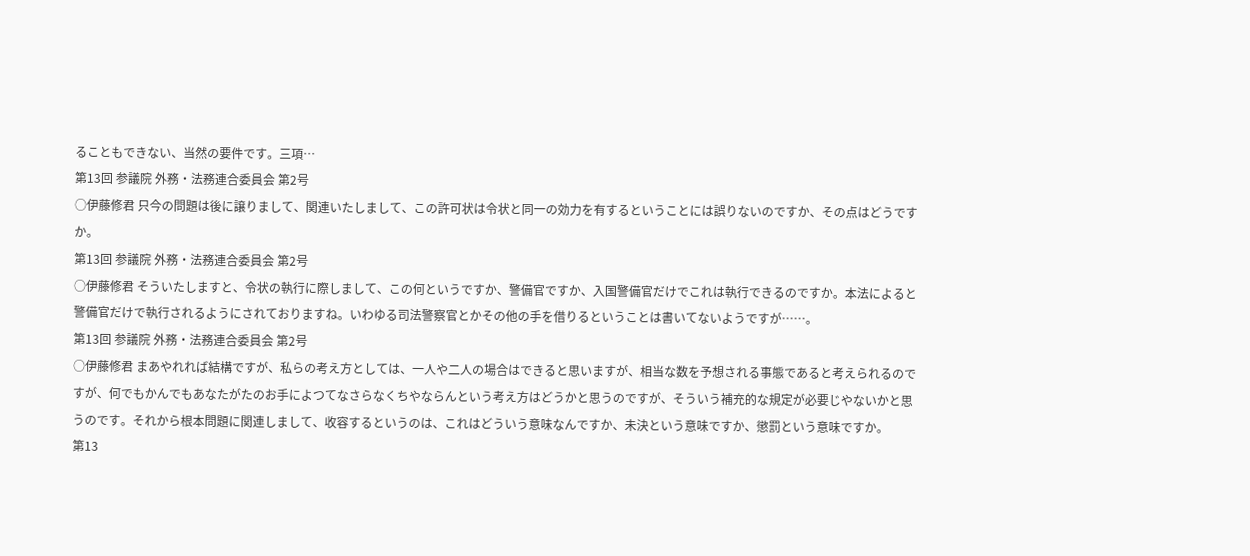ることもできない、当然の要件です。三項…
第13回 参議院 外務・法務連合委員会 第2号
○伊藤修君 只今の問題は後に譲りまして、関連いたしまして、この許可状は令状と同一の効力を有するということには誤りないのですか、その点はどうですか。
第13回 参議院 外務・法務連合委員会 第2号
○伊藤修君 そういたしますと、令状の執行に際しまして、この何というですか、警備官ですか、入国警備官だけでこれは執行できるのですか。本法によると警備官だけで執行されるようにされておりますね。いわゆる司法警察官とかその他の手を借りるということは書いてないようですが……。
第13回 参議院 外務・法務連合委員会 第2号
○伊藤修君 まあやれれば結構ですが、私らの考え方としては、一人や二人の場合はできると思いますが、相当な数を予想される事態であると考えられるのですが、何でもかんでもあなたがたのお手によつてなさらなくちやならんという考え方はどうかと思うのですが、そういう補充的な規定が必要じやないかと思うのです。それから根本問題に関連しまして、收容するというのは、これはどういう意味なんですか、未決という意味ですか、懲罰という意味ですか。
第13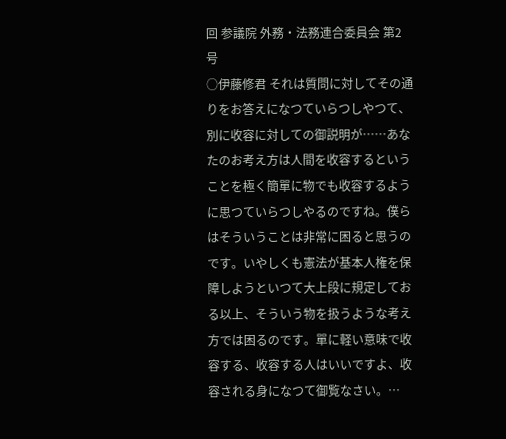回 参議院 外務・法務連合委員会 第2号
○伊藤修君 それは質問に対してその通りをお答えになつていらつしやつて、別に收容に対しての御説明が……あなたのお考え方は人間を收容するということを極く簡單に物でも收容するように思つていらつしやるのですね。僕らはそういうことは非常に困ると思うのです。いやしくも憲法が基本人権を保障しようといつて大上段に規定しておる以上、そういう物を扱うような考え方では困るのです。單に軽い意味で收容する、收容する人はいいですよ、收容される身になつて御覧なさい。…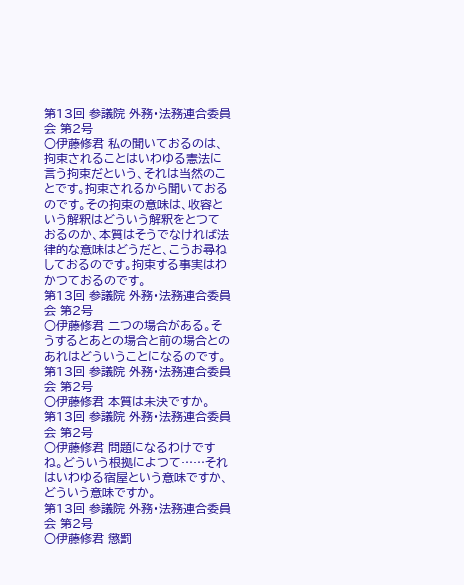第13回 参議院 外務・法務連合委員会 第2号
○伊藤修君 私の聞いておるのは、拘束されることはいわゆる憲法に言う拘束だという、それは当然のことです。拘束されるから聞いておるのです。その拘束の意味は、收容という解釈はどういう解釈をとつておるのか、本質はそうでなければ法律的な意味はどうだと、こうお尋ねしておるのです。拘束する事実はわかつておるのです。
第13回 参議院 外務・法務連合委員会 第2号
○伊藤修君 二つの場合がある。そうするとあとの場合と前の場合とのあれはどういうことになるのです。
第13回 参議院 外務・法務連合委員会 第2号
○伊藤修君 本質は未決ですか。
第13回 参議院 外務・法務連合委員会 第2号
○伊藤修君 問題になるわけですね。どういう根拠によつて……それはいわゆる宿屋という意味ですか、どういう意味ですか。
第13回 参議院 外務・法務連合委員会 第2号
○伊藤修君 懲罰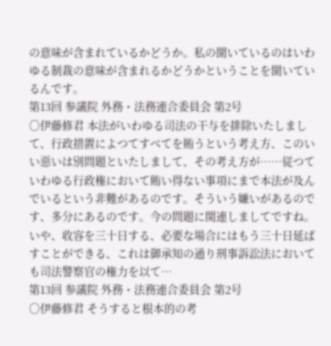の意味が含まれているかどうか。私の聞いているのはいわゆる制裁の意味が含まれるかどうかということを聞いているんです。
第13回 参議院 外務・法務連合委員会 第2号
○伊藤修君 本法がいわゆる司法の干与を排除いたしまして、行政措置によつてすべてを賄うという考え方、このいい惡いは別問題といたしまして、その考え方が……従つていわゆる行政権において賄い得ない事項にまで本法が及んでいるという非難があるのです。そういう嫌いがあるのです、多分にあるのです。今の問題に関連しましてですね。いや、收容を三十日する、必要な場合にはもう三十日延ばすことができる、これは御承知の通り刑事訴訟法においても司法警察官の権力を以て…
第13回 参議院 外務・法務連合委員会 第2号
○伊藤修君 そうすると根本的の考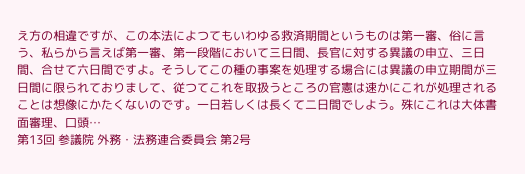え方の相違ですが、この本法によつてもいわゆる救済期間というものは第一審、俗に言う、私らから言えば第一審、第一段階において三日間、長官に対する異議の申立、三日間、合せて六日間ですよ。そうしてこの種の事案を処理する場合には異議の申立期間が三日間に限られておりまして、従つてこれを取扱うところの官憲は速かにこれが処理されることは想像にかたくないのです。一日若しくは長くて二日間でしよう。殊にこれは大体書面審理、口頭…
第13回 参議院 外務・法務連合委員会 第2号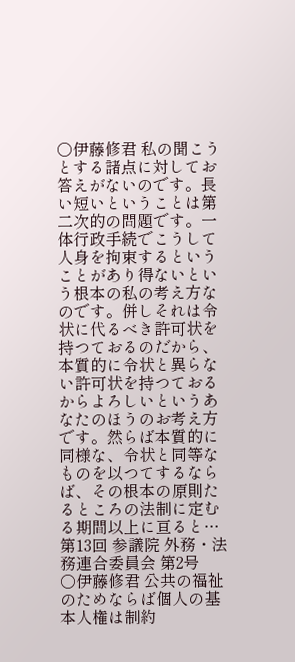○伊藤修君 私の聞こうとする諸点に対してお答えがないのです。長い短いということは第二次的の問題です。一体行政手続でこうして人身を拘束するということがあり得ないという根本の私の考え方なのです。併しそれは令状に代るべき許可状を持つておるのだから、本質的に令状と異らない許可状を持つておるからよろしいというあなたのほうのお考え方です。然らば本質的に同様な、令状と同等なものを以つてするならば、その根本の原則たるところの法制に定むる期間以上に亘ると…
第13回 参議院 外務・法務連合委員会 第2号
○伊藤修君 公共の福祉のためならば個人の基本人権は制約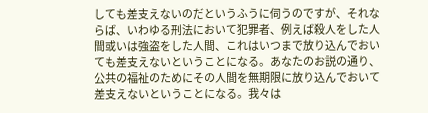しても差支えないのだというふうに伺うのですが、それならば、いわゆる刑法において犯罪者、例えば殺人をした人間或いは強盗をした人間、これはいつまで放り込んでおいても差支えないということになる。あなたのお説の通り、公共の福祉のためにその人間を無期限に放り込んでおいて差支えないということになる。我々は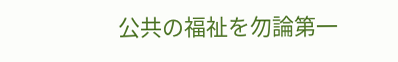公共の福祉を勿論第一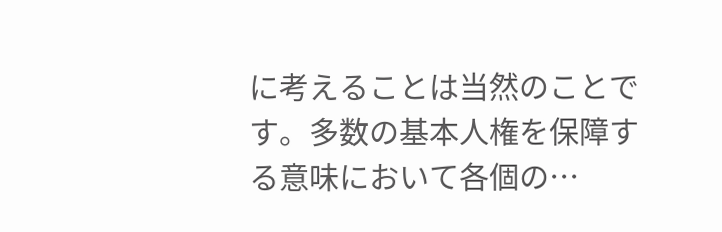に考えることは当然のことです。多数の基本人権を保障する意味において各個の…